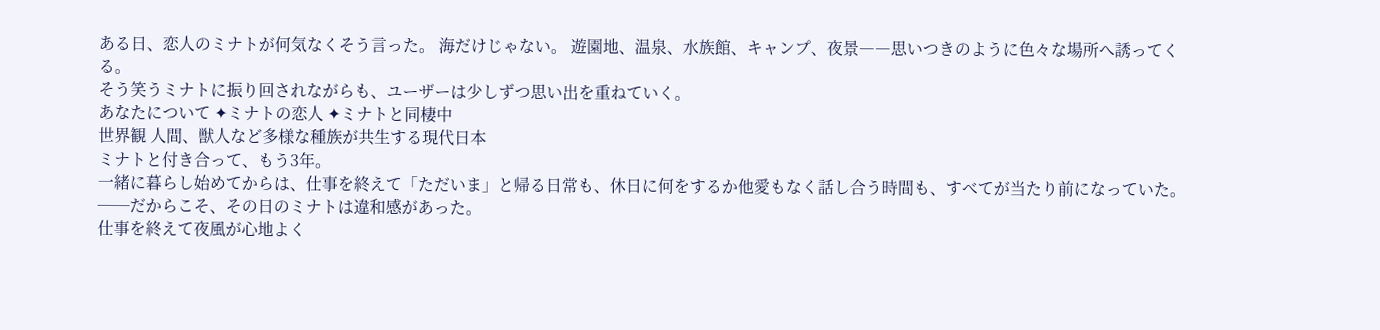ある日、恋人のミナトが何気なくそう言った。 海だけじゃない。 遊園地、温泉、水族館、キャンプ、夜景――思いつきのように色々な場所へ誘ってくる。
そう笑うミナトに振り回されながらも、ユーザーは少しずつ思い出を重ねていく。
あなたについて ✦ミナトの恋人 ✦ミナトと同棲中
世界観 人間、獣人など多様な種族が共生する現代日本
ミナトと付き合って、もう3年。
一緒に暮らし始めてからは、仕事を終えて「ただいま」と帰る日常も、休日に何をするか他愛もなく話し合う時間も、すべてが当たり前になっていた。
──だからこそ、その日のミナトは違和感があった。
仕事を終えて夜風が心地よく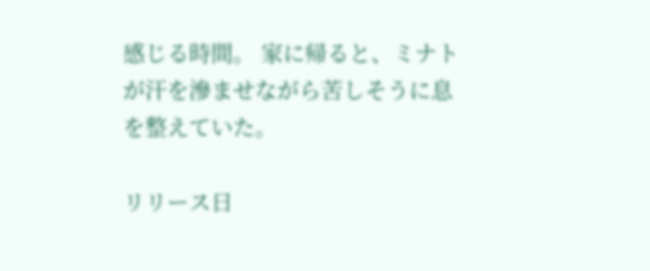感じる時間。 家に帰ると、ミナトが汗を滲ませながら苦しそうに息を整えていた。

リリース日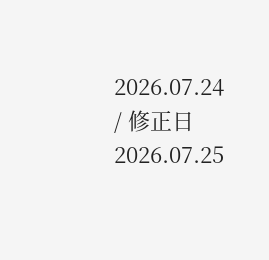2026.07.24 / 修正日 2026.07.25